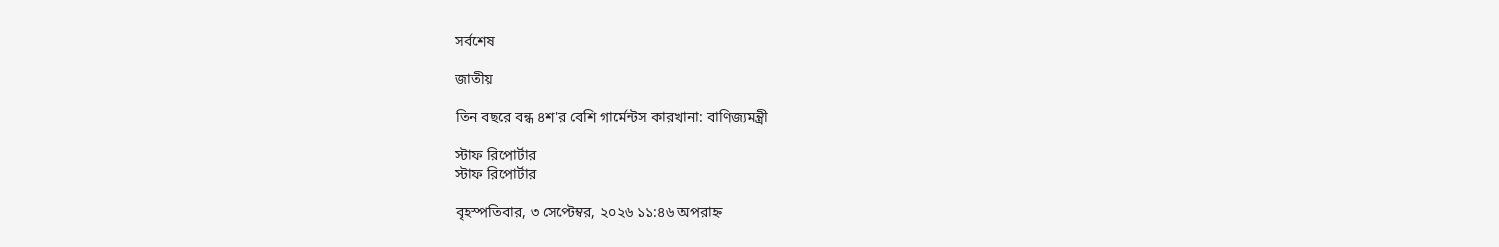সর্বশেষ

জাতীয়

তিন বছরে বন্ধ ৪শ'র বেশি গার্মেন্টস কারখানা: বাণিজ্যমন্ত্রী

স্টাফ রিপোর্টার
স্টাফ রিপোর্টার

বৃহস্পতিবার, ৩ সেপ্টেম্বর, ২০২৬ ১১:৪৬ অপরাহ্ন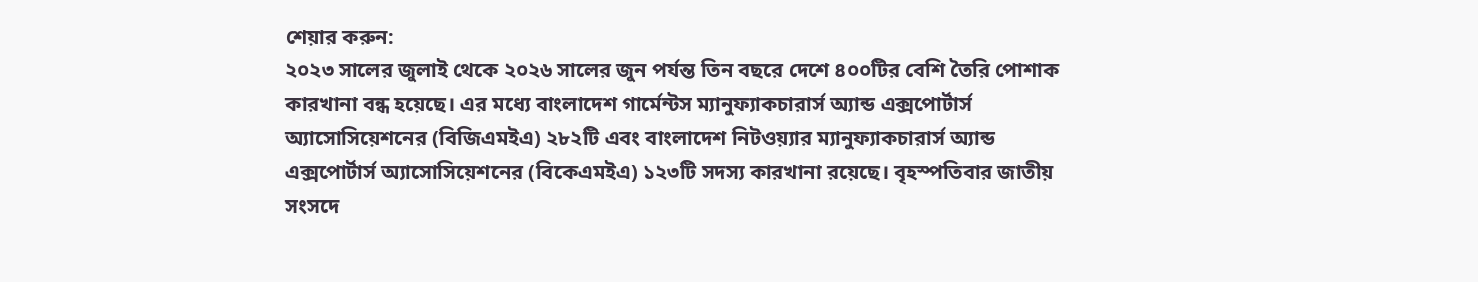শেয়ার করুন:
২০২৩ সালের জুলাই থেকে ২০২৬ সালের জুন পর্যন্ত তিন বছরে দেশে ৪০০টির বেশি তৈরি পোশাক কারখানা বন্ধ হয়েছে। এর মধ্যে বাংলাদেশ গার্মেন্টস ম্যানুফ্যাকচারার্স অ্যান্ড এক্সপোর্টার্স অ্যাসোসিয়েশনের (বিজিএমইএ) ২৮২টি এবং বাংলাদেশ নিটওয়্যার ম্যানুফ্যাকচারার্স অ্যান্ড এক্সপোর্টার্স অ্যাসোসিয়েশনের (বিকেএমইএ) ১২৩টি সদস্য কারখানা রয়েছে। বৃহস্পতিবার জাতীয় সংসদে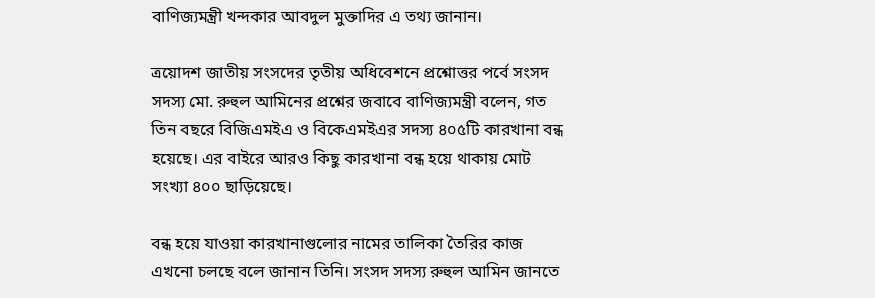বাণিজ্যমন্ত্রী খন্দকার আবদুল মুক্তাদির এ তথ্য জানান।

ত্রয়োদশ জাতীয় সংসদের তৃতীয় অধিবেশনে প্রশ্নোত্তর পর্বে সংসদ সদস্য মো. রুহুল আমিনের প্রশ্নের জবাবে বাণিজ্যমন্ত্রী বলেন, গত তিন বছরে বিজিএমইএ ও বিকেএমইএর সদস্য ৪০৫টি কারখানা বন্ধ হয়েছে। এর বাইরে আরও কিছু কারখানা বন্ধ হয়ে থাকায় মোট সংখ্যা ৪০০ ছাড়িয়েছে।

বন্ধ হয়ে যাওয়া কারখানাগুলোর নামের তালিকা তৈরির কাজ এখনো চলছে বলে জানান তিনি। সংসদ সদস্য রুহুল আমিন জানতে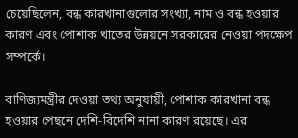চেয়েছিলেন, বন্ধ কারখানাগুলোর সংখ্যা, নাম ও বন্ধ হওয়ার কারণ এবং পোশাক খাতের উন্নয়নে সরকারের নেওয়া পদক্ষেপ সম্পর্কে।

বাণিজ্যমন্ত্রীর দেওয়া তথ্য অনুযায়ী, পোশাক কারখানা বন্ধ হওয়ার পেছনে দেশি-বিদেশি নানা কারণ রয়েছে। এর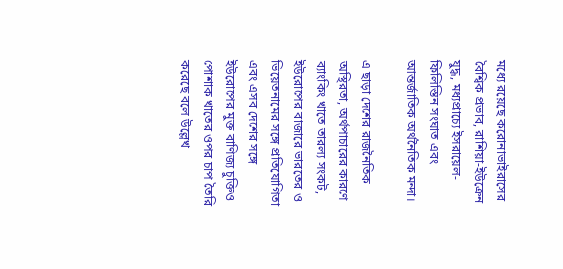মধ্যে রয়েছে করোনাভাইরাসের বৈশ্বিক প্রভাব, রাশিয়া-ইউক্রেন যুদ্ধ, মধ্যপ্রাচ্যে ইসরায়েল-ফিলিস্তিন সংঘাত এবং আন্তর্জাতিক অর্থনৈতিক মন্দা।

এ ছাড়া দেশের রাজনৈতিক অস্থিরতা, অর্থপাচারের কারণে ব্যাংকিং খাতে তারল্য সংকট, ইউরোপের বাজারে ভারতের ও ভিয়েতনামের সঙ্গে প্রতিযোগিতা এবং এসব দেশের সঙ্গে ইউরোপের মুক্ত বাণিজ্য চুক্তিও পোশাক খাতের ওপর চাপ তৈরি করেছে বলে উল্লেখ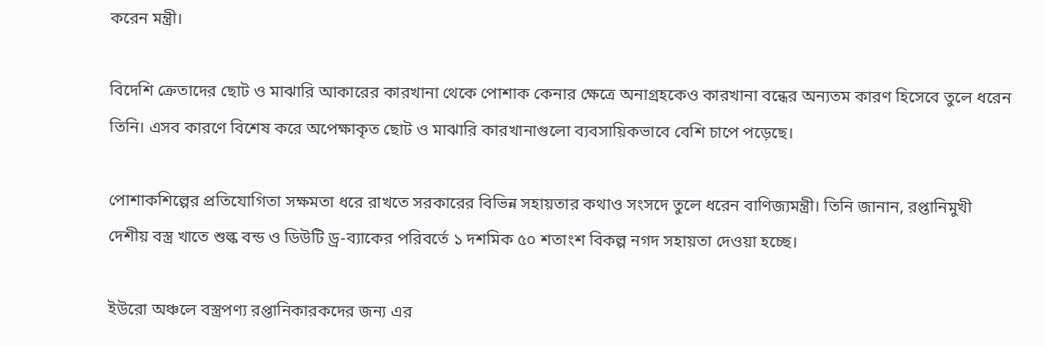করেন মন্ত্রী।

বিদেশি ক্রেতাদের ছোট ও মাঝারি আকারের কারখানা থেকে পোশাক কেনার ক্ষেত্রে অনাগ্রহকেও কারখানা বন্ধের অন্যতম কারণ হিসেবে তুলে ধরেন তিনি। এসব কারণে বিশেষ করে অপেক্ষাকৃত ছোট ও মাঝারি কারখানাগুলো ব্যবসায়িকভাবে বেশি চাপে পড়েছে।

পোশাকশিল্পের প্রতিযোগিতা সক্ষমতা ধরে রাখতে সরকারের বিভিন্ন সহায়তার কথাও সংসদে তুলে ধরেন বাণিজ্যমন্ত্রী। তিনি জানান, রপ্তানিমুখী দেশীয় বস্ত্র খাতে শুল্ক বন্ড ও ডিউটি ড্র-ব্যাকের পরিবর্তে ১ দশমিক ৫০ শতাংশ বিকল্প নগদ সহায়তা দেওয়া হচ্ছে।

ইউরো অঞ্চলে বস্ত্রপণ্য রপ্তানিকারকদের জন্য এর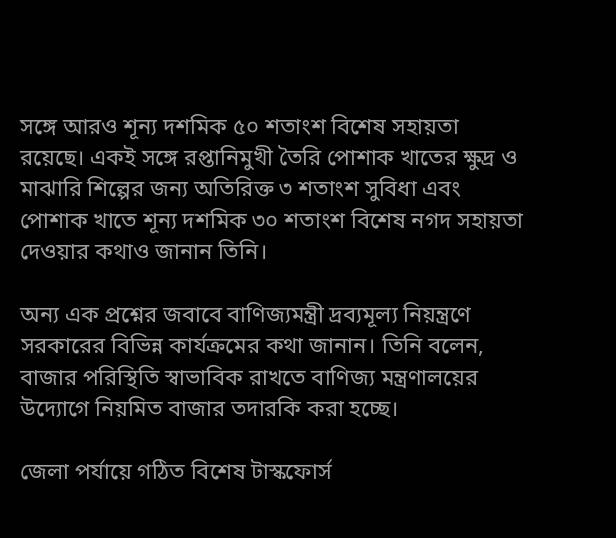সঙ্গে আরও শূন্য দশমিক ৫০ শতাংশ বিশেষ সহায়তা রয়েছে। একই সঙ্গে রপ্তানিমুখী তৈরি পোশাক খাতের ক্ষুদ্র ও মাঝারি শিল্পের জন্য অতিরিক্ত ৩ শতাংশ সুবিধা এবং পোশাক খাতে শূন্য দশমিক ৩০ শতাংশ বিশেষ নগদ সহায়তা দেওয়ার কথাও জানান তিনি।

অন্য এক প্রশ্নের জবাবে বাণিজ্যমন্ত্রী দ্রব্যমূল্য নিয়ন্ত্রণে সরকারের বিভিন্ন কার্যক্রমের কথা জানান। তিনি বলেন, বাজার পরিস্থিতি স্বাভাবিক রাখতে বাণিজ্য মন্ত্রণালয়ের উদ্যোগে নিয়মিত বাজার তদারকি করা হচ্ছে।

জেলা পর্যায়ে গঠিত বিশেষ টাস্কফোর্স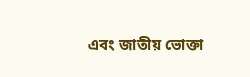এবং জাতীয় ভোক্তা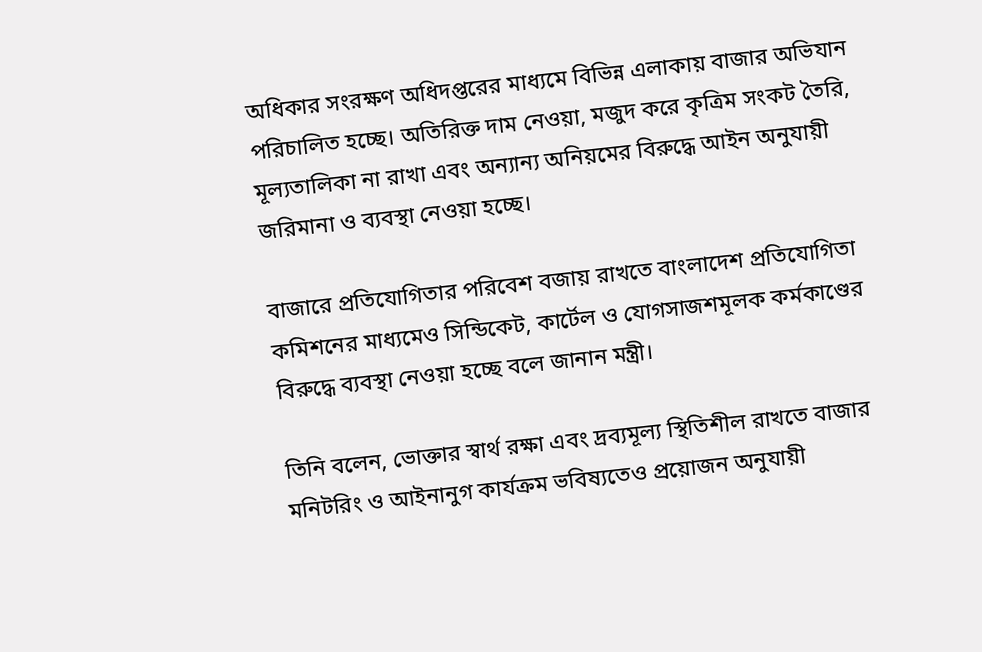অধিকার সংরক্ষণ অধিদপ্তরের মাধ্যমে বিভিন্ন এলাকায় বাজার অভিযান পরিচালিত হচ্ছে। অতিরিক্ত দাম নেওয়া, মজুদ করে কৃত্রিম সংকট তৈরি, মূল্যতালিকা না রাখা এবং অন্যান্য অনিয়মের বিরুদ্ধে আইন অনুযায়ী জরিমানা ও ব্যবস্থা নেওয়া হচ্ছে।

বাজারে প্রতিযোগিতার পরিবেশ বজায় রাখতে বাংলাদেশ প্রতিযোগিতা কমিশনের মাধ্যমেও সিন্ডিকেট, কার্টেল ও যোগসাজশমূলক কর্মকাণ্ডের বিরুদ্ধে ব্যবস্থা নেওয়া হচ্ছে বলে জানান মন্ত্রী।

তিনি বলেন, ভোক্তার স্বার্থ রক্ষা এবং দ্রব্যমূল্য স্থিতিশীল রাখতে বাজার মনিটরিং ও আইনানুগ কার্যক্রম ভবিষ্যতেও প্রয়োজন অনুযায়ী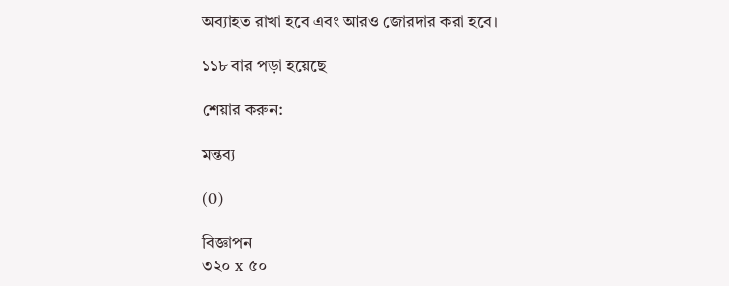অব্যাহত রাখা হবে এবং আরও জোরদার করা হবে।

১১৮ বার পড়া হয়েছে

শেয়ার করুন:

মন্তব্য

(0)

বিজ্ঞাপন
৩২০ x ৫০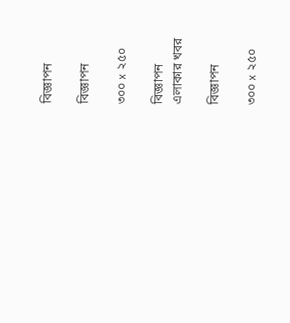বিজ্ঞাপন

বিজ্ঞাপন

৩০০ x ২৫০

বিজ্ঞাপন
এলাকার খবর

বিজ্ঞাপন

৩০০ x ২৫০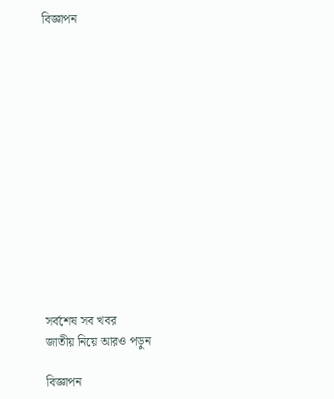বিজ্ঞাপন














সর্বশেষ সব খবর
জাতীয় নিয়ে আরও পড়ুন

বিজ্ঞাপন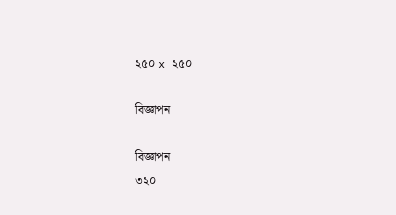২৫০ x ২৫০

বিজ্ঞাপন

বিজ্ঞাপন
৩২০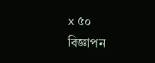x ৫০
বিজ্ঞাপন